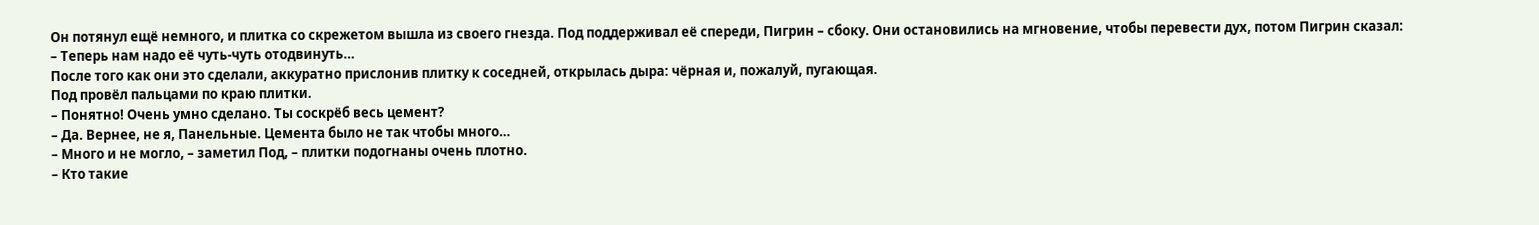Он потянул ещё немного, и плитка со скрежетом вышла из своего гнезда. Под поддерживал её спереди, Пигрин – сбоку. Они остановились на мгновение, чтобы перевести дух, потом Пигрин сказал:
– Теперь нам надо её чуть-чуть отодвинуть…
После того как они это сделали, аккуратно прислонив плитку к соседней, открылась дыра: чёрная и, пожалуй, пугающая.
Под провёл пальцами по краю плитки.
– Понятно! Очень умно сделано. Ты соскрёб весь цемент?
– Да. Вернее, не я, Панельные. Цемента было не так чтобы много…
– Много и не могло, – заметил Под, – плитки подогнаны очень плотно.
– Кто такие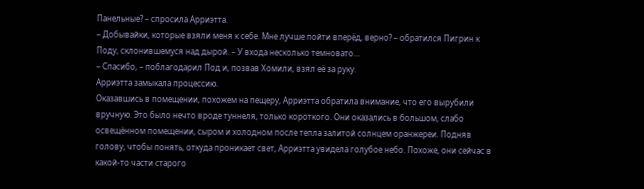Панельные? – спросила Арриэтта.
– Добывайки, которые взяли меня к себе. Мне лучше пойти вперёд, верно? – обратился Пигрин к Поду, склонившемуся над дырой. – У входа несколько темновато…
– Спасибо, – поблагодарил Под и, позвав Хомили, взял её за руку.
Арриэтта замыкала процессию.
Оказавшись в помещении, похожем на пещеру, Арриэтта обратила внимание, что его вырубили вручную. Это было нечто вроде туннеля, только короткого. Они оказались в большом, слабо освещённом помещении, сыром и холодном после тепла залитой солнцем оранжереи. Подняв голову, чтобы понять, откуда проникает свет, Арриэтта увидела голубое небо. Похоже, они сейчас в какой-то части старого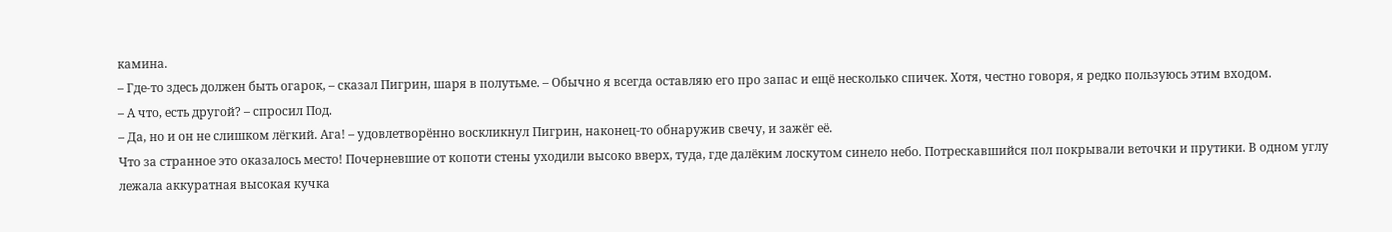камина.
– Где-то здесь должен быть огарок, – сказал Пигрин, шаря в полутьме. – Обычно я всегда оставляю его про запас и ещё несколько спичек. Хотя, честно говоря, я редко пользуюсь этим входом.
– А что, есть другой? – спросил Под.
– Да, но и он не слишком лёгкий. Ага! – удовлетворённо воскликнул Пигрин, наконец-то обнаружив свечу, и зажёг её.
Что за странное это оказалось место! Почерневшие от копоти стены уходили высоко вверх, туда, где далёким лоскутом синело небо. Потрескавшийся пол покрывали веточки и прутики. В одном углу лежала аккуратная высокая кучка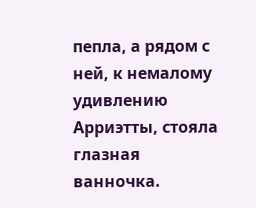пепла, а рядом с ней, к немалому удивлению Арриэтты, стояла глазная ванночка.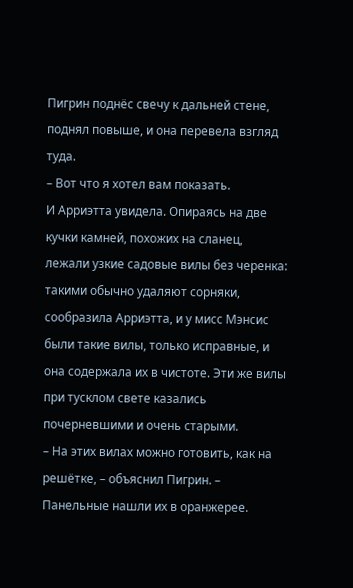Пигрин поднёс свечу к дальней стене, поднял повыше, и она перевела взгляд туда.
– Вот что я хотел вам показать.
И Арриэтта увидела. Опираясь на две кучки камней, похожих на сланец, лежали узкие садовые вилы без черенка: такими обычно удаляют сорняки, сообразила Арриэтта, и у мисс Мэнсис были такие вилы, только исправные, и она содержала их в чистоте. Эти же вилы при тусклом свете казались почерневшими и очень старыми.
– На этих вилах можно готовить, как на решётке, – объяснил Пигрин. – Панельные нашли их в оранжерее.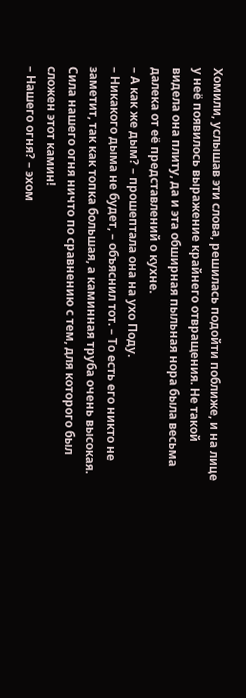Хомили, услышав эти слова, решилась подойти поближе, и на лице у неё появилось выражение крайнего отвращения. Не такой видела она плиту, да и эта обширная пыльная нора была весьма далека от её представлений о кухне.
– А как же дым? – прошептала она на ухо Поду.
– Никакого дыма не будет, – объяснил тот. – То есть его никто не заметит, так как топка большая, а каминная труба очень высокая. Сила нашего огня ничто по сравнению с тем, для которого был сложен этот камин!
– Нашего огня? – эхом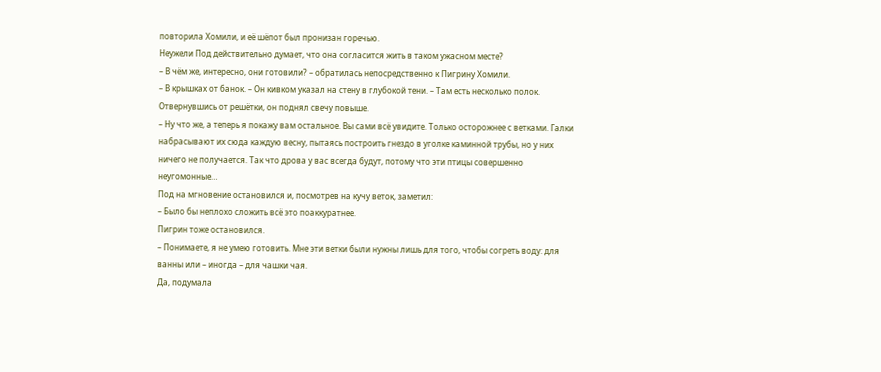повторила Хомили, и её шёпот был пронизан горечью.
Неужели Под действительно думает, что она согласится жить в таком ужасном месте?
– В чём же, интересно, они готовили? – обратилась непосредственно к Пигрину Хомили.
– В крышках от банок. – Он кивком указал на стену в глубокой тени. – Там есть несколько полок.
Отвернувшись от решётки, он поднял свечу повыше.
– Ну что же, а теперь я покажу вам остальное. Вы сами всё увидите. Только осторожнее с ветками. Галки набрасывают их сюда каждую весну, пытаясь построить гнездо в уголке каминной трубы, но у них ничего не получается. Так что дрова у вас всегда будут, потому что эти птицы совершенно неугомонные…
Под на мгновение остановился и, посмотрев на кучу веток, заметил:
– Было бы неплохо сложить всё это поаккуратнее.
Пигрин тоже остановился.
– Понимаете, я не умею готовить. Мне эти ветки были нужны лишь для того, чтобы согреть воду: для ванны или – иногда – для чашки чая.
Да, подумала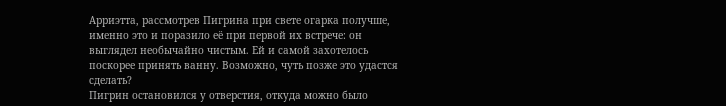Арриэтта, рассмотрев Пигрина при свете огарка получше, именно это и поразило её при первой их встрече: он выглядел необычайно чистым. Ей и самой захотелось поскорее принять ванну. Возможно, чуть позже это удастся сделать?
Пигрин остановился у отверстия, откуда можно было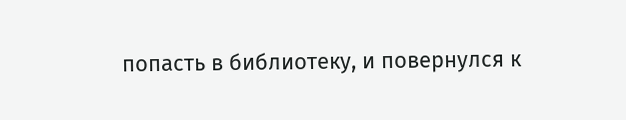попасть в библиотеку, и повернулся к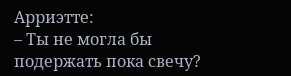Арриэтте:
– Ты не могла бы подержать пока свечу?